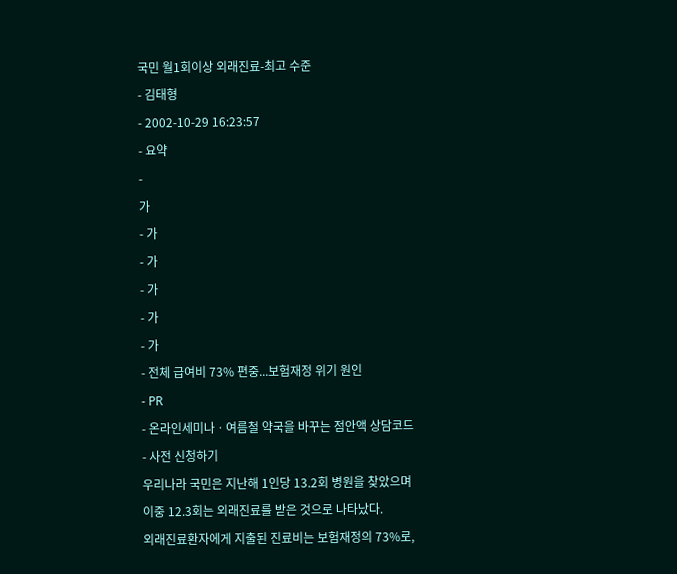국민 월1회이상 외래진료-최고 수준
- 김태형
- 2002-10-29 16:23:57
- 요약
-
가
- 가
- 가
- 가
- 가
- 가
- 전체 급여비 73% 편중...보험재정 위기 원인
- PR
- 온라인세미나ㆍ여름철 약국을 바꾸는 점안액 상담코드
- 사전 신청하기
우리나라 국민은 지난해 1인당 13.2회 병원을 찾았으며 이중 12.3회는 외래진료를 받은 것으로 나타났다.
외래진료환자에게 지출된 진료비는 보험재정의 73%로,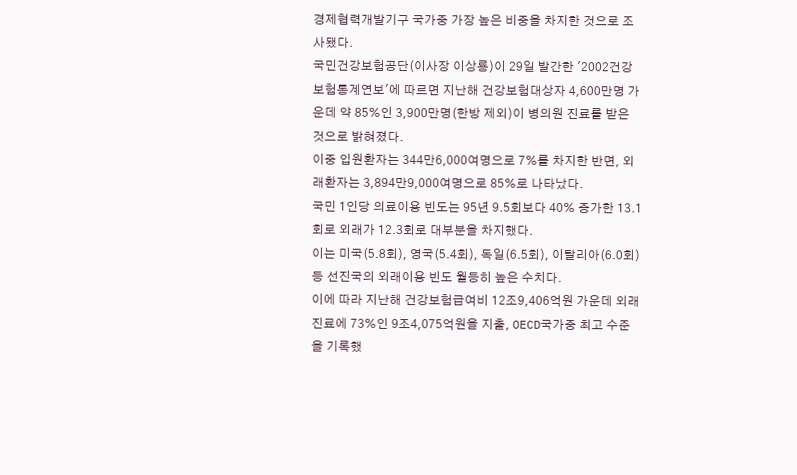경제협력개발기구 국가중 가장 높은 비중을 차지한 것으로 조사됐다.
국민건강보험공단(이사장 이상룡)이 29일 발간한 '2002건강보험통계연보'에 따르면 지난해 건강보험대상자 4,600만명 가운데 약 85%인 3,900만명(한방 제외)이 병의원 진료를 받은 것으로 밝혀졌다.
이중 입원환자는 344만6,000여명으로 7%를 차지한 반면, 외래환자는 3,894만9,000여명으로 85%로 나타났다.
국민 1인당 의료이용 빈도는 95년 9.5회보다 40% 증가한 13.1회로 외래가 12.3회로 대부분을 차지했다.
이는 미국(5.8회), 영국(5.4회), 독일(6.5회), 이탈리아(6.0회) 등 선진국의 외래이용 빈도 월등히 높은 수치다.
이에 따라 지난해 건강보험급여비 12조9,406억원 가운데 외래진료에 73%인 9조4,075억원을 지출, OECD국가중 최고 수준을 기록했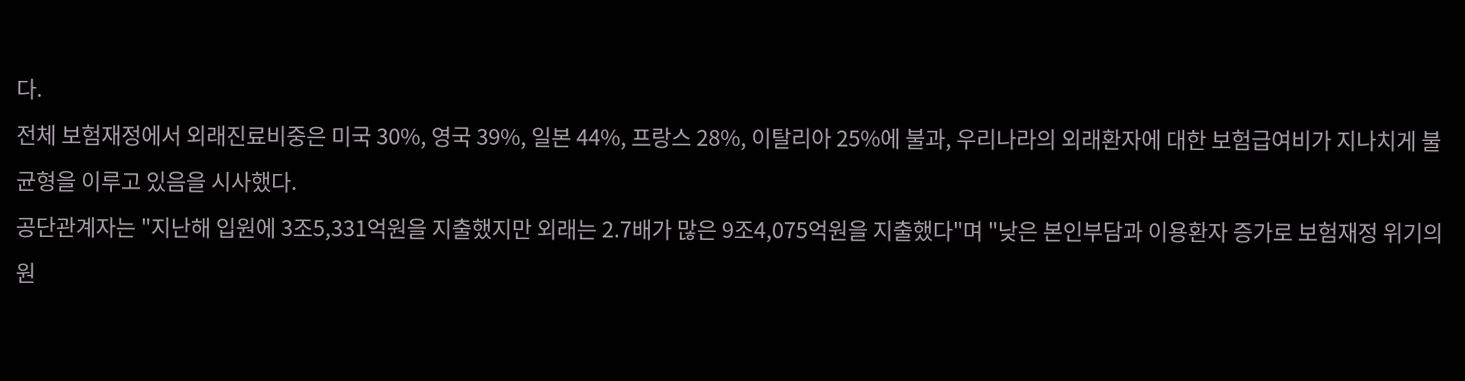다.
전체 보험재정에서 외래진료비중은 미국 30%, 영국 39%, 일본 44%, 프랑스 28%, 이탈리아 25%에 불과, 우리나라의 외래환자에 대한 보험급여비가 지나치게 불균형을 이루고 있음을 시사했다.
공단관계자는 "지난해 입원에 3조5,331억원을 지출했지만 외래는 2.7배가 많은 9조4,075억원을 지출했다"며 "낮은 본인부담과 이용환자 증가로 보험재정 위기의 원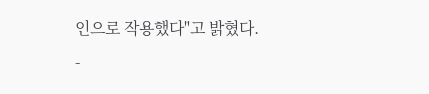인으로 작용했다"고 밝혔다.
-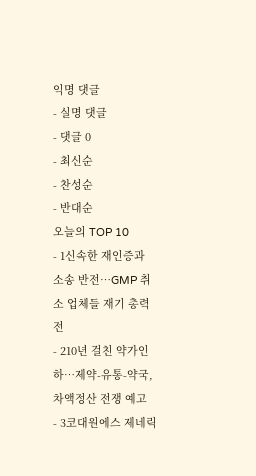익명 댓글
- 실명 댓글
- 댓글 0
- 최신순
- 찬성순
- 반대순
오늘의 TOP 10
- 1신속한 재인증과 소송 반전…GMP 취소 업체들 재기 총력전
- 210년 걸친 약가인하…제약-유통-약국, 차액정산 전쟁 예고
- 3코대원에스 제네릭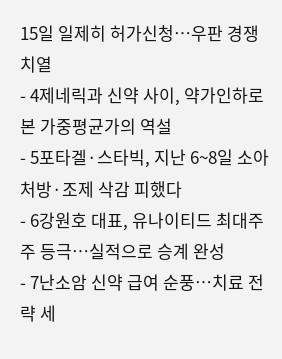15일 일제히 허가신청…우판 경쟁 치열
- 4제네릭과 신약 사이, 약가인하로 본 가중평균가의 역설
- 5포타겔·스타빅, 지난 6~8일 소아 처방·조제 삭감 피했다
- 6강원호 대표, 유나이티드 최대주주 등극…실적으로 승계 완성
- 7난소암 신약 급여 순풍…치료 전략 세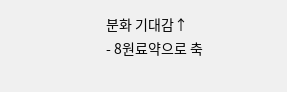분화 기대감↑
- 8원료약으로 축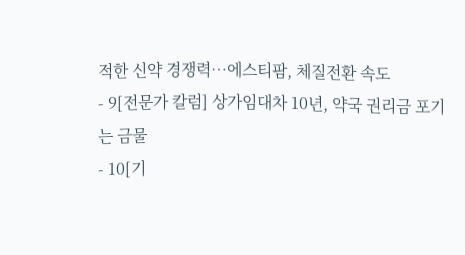적한 신약 경쟁력…에스티팜, 체질전환 속도
- 9[전문가 칼럼] 상가임대차 10년, 약국 권리금 포기는 금물
- 10[기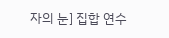자의 눈] 집합 연수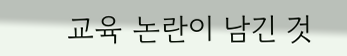교육 논란이 남긴 것